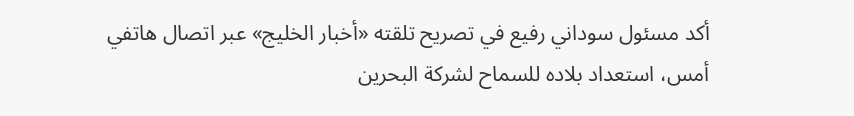أكد مسئول سوداني رفيع في تصريح تلقته «أخبار الخليج» عبر اتصال هاتفي أمس، استعداد بلاده للسماح لشركة البحرين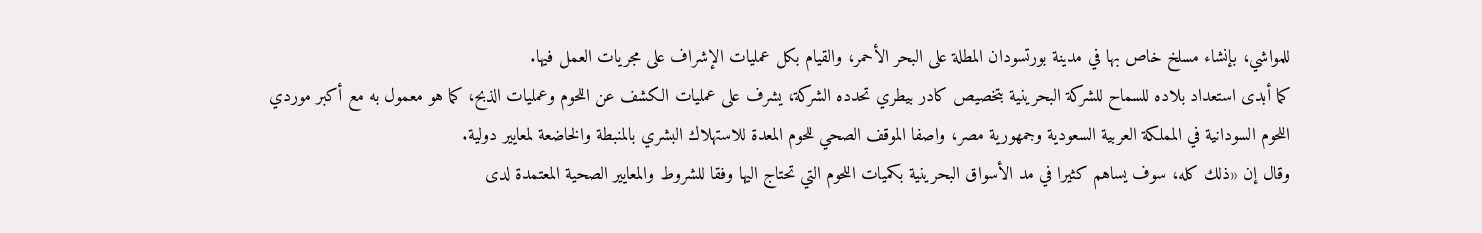للمواشي، بإنشاء مسلخ خاص بها في مدينة بورتسودان المطلة على البحر الأحمر، والقيام بكل عمليات الإشراف على مجريات العمل فيها.
كما أبدى استعداد بلاده للسماح للشركة البحرينية بتخصيص كادر بيطري تحدده الشركة، يشرف على عمليات الكشف عن اللحوم وعمليات الذبح، كما هو معمول به مع أكبر موردي اللحوم السودانية في المملكة العربية السعودية وجمهورية مصر، واصفا الموقف الصحي للحوم المعدة للاستهلاك البشري بالمنبطة والخاضعة لمعايير دولية.
وقال إن «ذلك كله، سوف يساهم كثيرا في مد الأسواق البحرينية بكميات اللحوم التي تحتاج اليها وفقا للشروط والمعايير الصحية المعتمدة لدى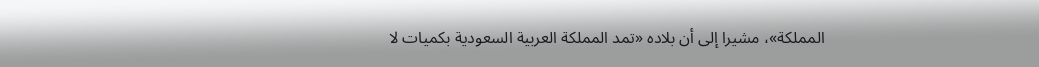المملكة»، مشيرا إلى أن بلاده «تمد المملكة العربية السعودية بكميات لا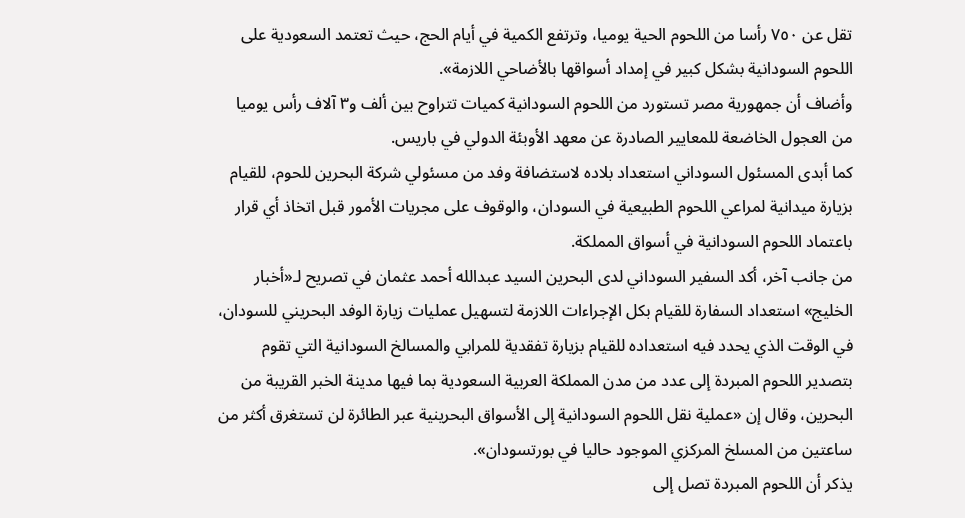تقل عن ٧٥٠ رأسا من اللحوم الحية يوميا، وترتفع الكمية في أيام الحج، حيث تعتمد السعودية على اللحوم السودانية بشكل كبير في إمداد أسواقها بالأضاحي اللازمة».
وأضاف أن جمهورية مصر تستورد من اللحوم السودانية كميات تتراوح بين ألف و٣ آلاف رأس يوميا من العجول الخاضعة للمعايير الصادرة عن معهد الأوبئة الدولي في باريس.
كما أبدى المسئول السوداني استعداد بلاده لاستضافة وفد من مسئولي شركة البحرين للحوم، للقيام بزيارة ميدانية لمراعي اللحوم الطبيعية في السودان، والوقوف على مجريات الأمور قبل اتخاذ أي قرار باعتماد اللحوم السودانية في أسواق المملكة.
من جانب آخر، أكد السفير السوداني لدى البحرين السيد عبدالله أحمد عثمان في تصريح لـ«أخبار الخليج» استعداد السفارة للقيام بكل الإجراءات اللازمة لتسهيل عمليات زيارة الوفد البحريني للسودان، في الوقت الذي يحدد فيه استعداده للقيام بزيارة تفقدية للمرابي والمسالخ السودانية التي تقوم بتصدير اللحوم المبردة إلى عدد من مدن المملكة العربية السعودية بما فيها مدينة الخبر القريبة من البحرين، وقال إن «عملية نقل اللحوم السودانية إلى الأسواق البحرينية عبر الطائرة لن تستغرق أكثر من ساعتين من المسلخ المركزي الموجود حاليا في بورتسودان».
يذكر أن اللحوم المبردة تصل إلى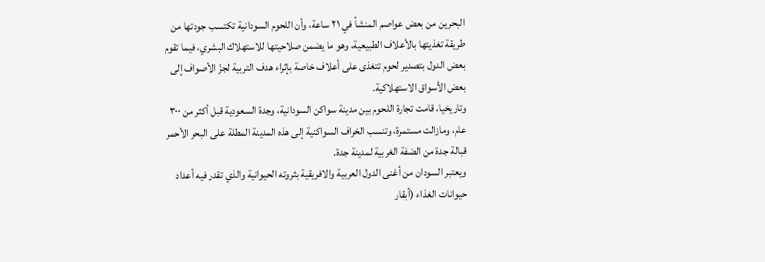البحرين من بعض عواصم المنشأ في ٢١ ساعة، وأن اللحوم السودانية تكتسب جودتها من طريقة تغذيتها بالأعلاف الطبيعية، وهو ما يضمن صلاحيتها للاستهلاك البشري، فيما تقوم بعض الدول بتصدير لحوم تتغذى على أعلاف خاصة بإثراء هدف التربية لجزّ الأصواف إلى بعض الأسواق الاستهلاكية.
وتاريخيا، قامت تجارة اللحوم بين مدينة سواكن السودانية، وجدة السعودية قبل أكثر من ٣٠٠ عام، ومازالت مستمرة، وتنسب الخراف السواكنية إلى هذه المدينة المطلة على البحر الأحمر قبالة جدة من الضفة الغربية لمدينة جدة.
ويعتبر السودان من أغنى الدول العربية والافريقية بثروته الحيوانية والذي تقدر فيه أعداد حيوانات الغذاء (أبقار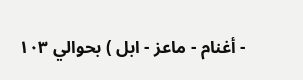- أغنام - ماعز - ابل ) بحوالي ١٠٣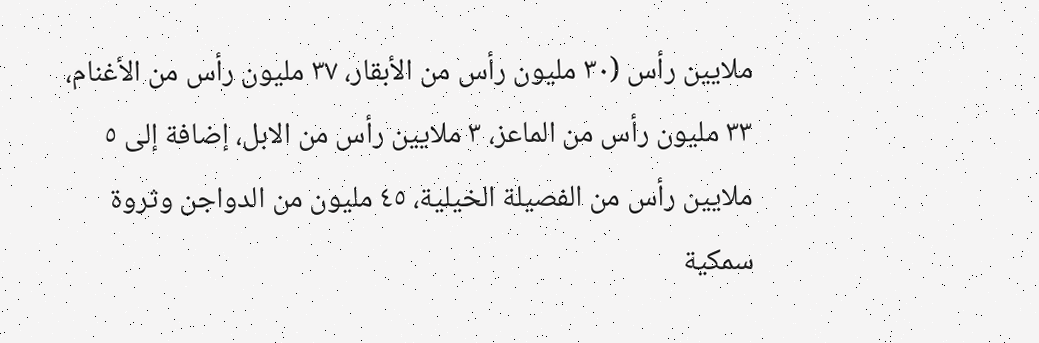ملايين رأس (٣٠ مليون رأس من الأبقار، ٣٧ مليون رأس من الأغنام، ٣٣ مليون رأس من الماعز، ٣ ملايين رأس من الابل، إضافة إلى ٥ ملايين رأس من الفصيلة الخيلية، ٤٥ مليون من الدواجن وثروة سمكية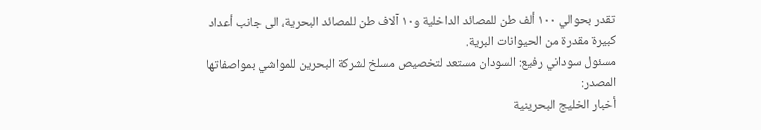تقدر بحوالي ١٠٠ ألف طن للمصائد الداخلية و١٠ آلاف طن للمصائد البحرية، الى جانب أعداد كبيرة مقدرة من الحيوانات البرية.
مسئول سوداني رفيع: السودان مستعد لتخصيص مسلخ لشركة البحرين للمواشي بمواصفاتها
المصدر:
أخبار الخليج البحرينية